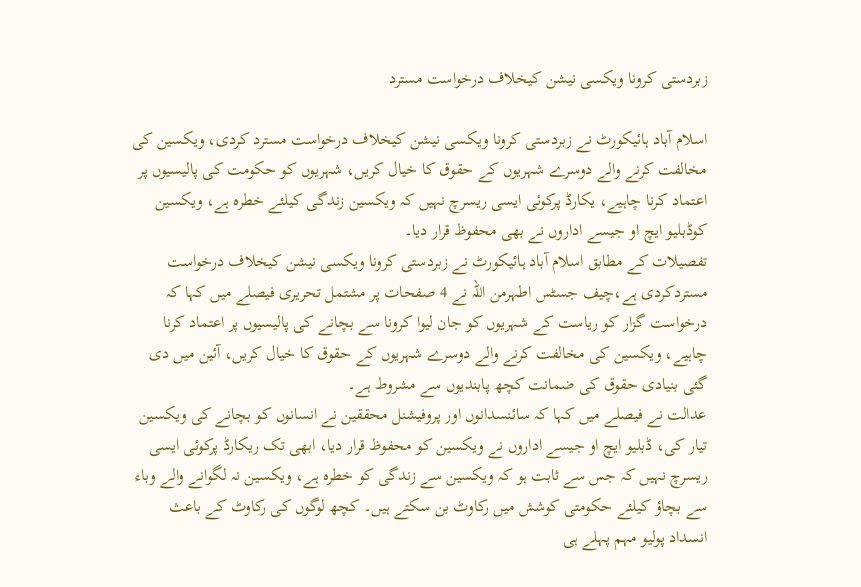زبردستی کرونا ویکسی نیشن کیخلاف درخواست مسترد

اسلام آباد ہائیکورٹ نے زبردستی کرونا ویکسی نیشن کیخلاف درخواست مسترد کردی، ویکسین کی مخالفت کرنے والے دوسرے شہریوں کے حقوق کا خیال کریں، شہریوں کو حکومت کی پالیسیوں پر اعتماد کرنا چاہیے، یکارڈ پرکوئی ایسی ریسرچ نہیں کہ ویکسین زندگی کیلئے خطرہ ہے، ویکسین کوڈبلیو ایچ او جیسے اداروں نے بھی محفوظ قرار دیا۔
تفصیلات کے مطابق اسلام آباد ہائیکورٹ نے زبردستی کرونا ویکسی نیشن کیخلاف درخواست مستردکردی ہے،چیف جسٹس اطہرمن اللہ نے 4 صفحات پر مشتمل تحریری فیصلے میں کہا کہ درخواست گزار کو ریاست کے شہریوں کو جان لیوا کرونا سے بچانے کی پالیسیوں پر اعتماد کرنا چاہیے، ویکسین کی مخالفت کرنے والے دوسرے شہریوں کے حقوق کا خیال کریں، آئین میں دی گئی بنیادی حقوق کی ضمانت کچھ پابندیوں سے مشروط ہے۔
عدالت نے فیصلے میں کہا کہ سائنسدانوں اور پروفیشنل محققین نے انسانوں کو بچانے کی ویکسین تیار کی، ڈبلیو ایچ او جیسے اداروں نے ویکسین کو محفوظ قرار دیا، ابھی تک ریکارڈ پرکوئی ایسی ریسرچ نہیں کہ جس سے ثابت ہو کہ ویکسین سے زندگی کو خطرہ ہے، ویکسین نہ لگوانے والے وباء سے بچاؤ کیلئے حکومتی کوشش میں رکاوٹ بن سکتے ہیں۔ کچھ لوگوں کی رکاوٹ کے باعث انسداد پولیو مہم پہلے ہی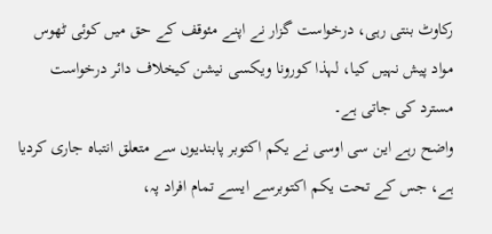رکاوٹ بنتی رہی، درخواست گزار نے اپنے مئوقف کے حق میں کوئی ٹھوس مواد پیش نہیں کیا، لہذا کورونا ویکسی نیشن کیخلاف دائر درخواست مسترد کی جاتی ہے۔
واضح رہے این سی اوسی نے یکم اکتوبر پابندیوں سے متعلق انتباہ جاری کردیا ہے، جس کے تحت یکم اکتوبرسے ایسے تمام افراد پہ،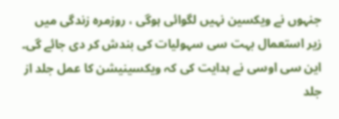جنہوں نے ویکسین نہیں لگوائی ہوگی ، روزمرہ زندگی میں زیر استعمال بہت سی سہولیات کی بندش کر دی جائے گی۔
این سی اوسی نے ہدایت کی کہ ویکسینیشن کا عمل جلد از جلد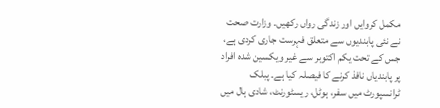مکمل کروایں اور زندگی رواں رکھیں۔ وزارت صحت نے نئی پابندیوں سے متعلق فہرست جاری کردی ہے، جس کے تحت یکم اکتوبر سے غیر ویکسین شدہ افراد پر پابندیاں نافذ کرنے کا فیصلہ کیا ہے۔ پبلک ٹرانسپورٹ میں سفر، ہوٹل، ریسٹورنٹ، شادی ہال میں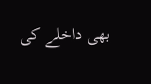بھی داخلے کی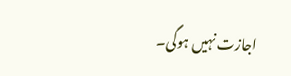اجازت نہیں ہوگی۔